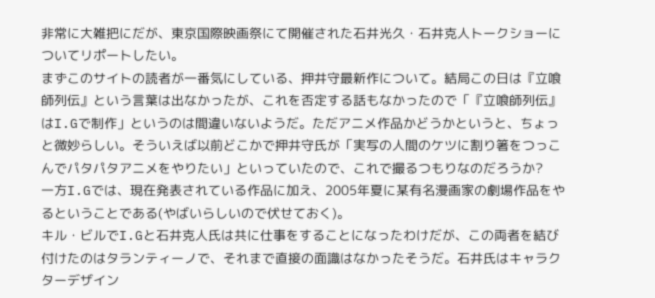非常に大雑把にだが、東京国際映画祭にて開催された石井光久・石井克人トークショーについてリポートしたい。
まずこのサイトの読者が一番気にしている、押井守最新作について。結局この日は『立喰師列伝』という言葉は出なかったが、これを否定する話もなかったので「『立喰師列伝』はI.Gで制作」というのは間違いないようだ。ただアニメ作品かどうかというと、ちょっと微妙らしい。そういえば以前どこかで押井守氏が「実写の人間のケツに割り箸をつっこんでパタパタアニメをやりたい」といっていたので、これで撮るつもりなのだろうか?
一方I.Gでは、現在発表されている作品に加え、2005年夏に某有名漫画家の劇場作品をやるということである(やばいらしいので伏せておく)。
キル・ビルでI.Gと石井克人氏は共に仕事をすることになったわけだが、この両者を結び付けたのはタランティーノで、それまで直接の面識はなかったそうだ。石井氏はキャラクターデザイン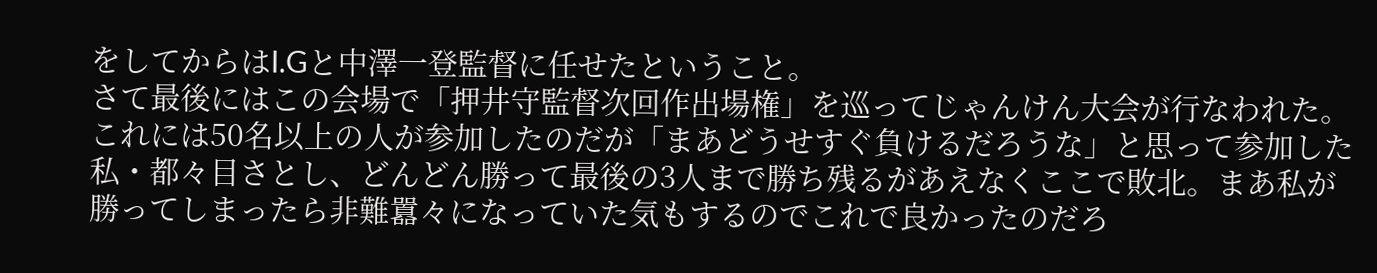をしてからはI.Gと中澤一登監督に任せたということ。
さて最後にはこの会場で「押井守監督次回作出場権」を巡ってじゃんけん大会が行なわれた。これには50名以上の人が参加したのだが「まあどうせすぐ負けるだろうな」と思って参加した私・都々目さとし、どんどん勝って最後の3人まで勝ち残るがあえなくここで敗北。まあ私が勝ってしまったら非難囂々になっていた気もするのでこれで良かったのだろ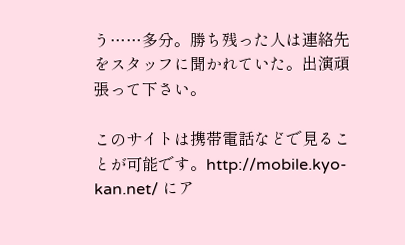う……多分。勝ち残った人は連絡先をスタッフに聞かれていた。出演頑張って下さい。

このサイトは携帯電話などで見ることが可能です。http://mobile.kyo-kan.net/ にア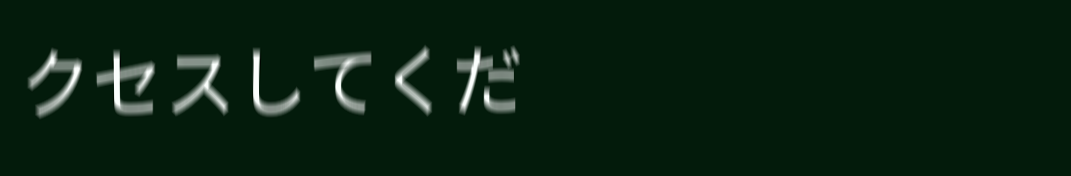クセスしてくだ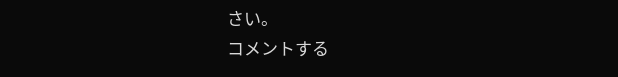さい。
コメントする